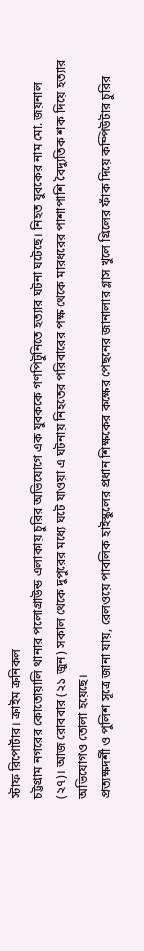স্টাফ রিপোর্টার। ক্রাইম ক্রনিকল
চট্টগ্রাম নগরের কোতোয়ালি থানার পলোগ্রাউন্ড এলাকায় চুরির অভিযোগে এক যুবককে গণপিটুনিতে হত্যার ঘটনা ঘটেছে। নিহত যুবকের নাম মো. জয়নাল (২৭)। আজ রোববার (২১ জুন) সকাল থেকে দুপুরের মধ্যে ঘটে যাওয়া এ ঘটনায় নিহতের পরিবারের পক্ষ থেকে মারধরের পাশাপাশি বৈদ্যুতিক শক দিয়ে হত্যার অভিযোগও তোলা হয়েছে।
প্রত্যক্ষদর্শী ও পুলিশ সূত্রে জানা যায়, রেলওয়ে পাবলিক হাইস্কুলের প্রধান শিক্ষকের কক্ষের পেছনের জানালার গ্লাস খুলে গ্রিলের ফাঁক দিয়ে কম্পিউটার চুরির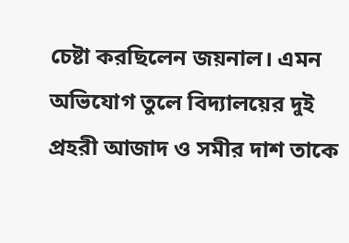চেষ্টা করছিলেন জয়নাল। এমন অভিযোগ তুলে বিদ্যালয়ের দুই প্রহরী আজাদ ও সমীর দাশ তাকে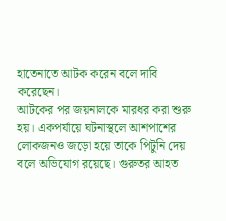হাতেনাতে আটক করেন বলে দাবি করেছেন।
আটকের পর জয়নালকে মারধর করা শুরু হয়। একপর্যায়ে ঘটনাস্থলে আশপাশের লোকজনও জড়ো হয়ে তাকে পিটুনি দেয় বলে অভিযোগ রয়েছে। গুরুতর আহত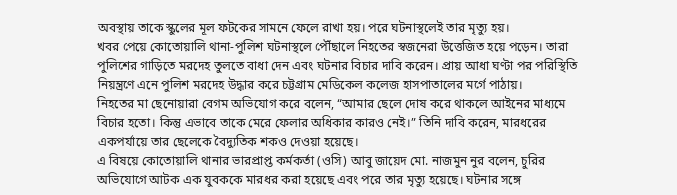অবস্থায় তাকে স্কুলের মূল ফটকের সামনে ফেলে রাখা হয়। পরে ঘটনাস্থলেই তার মৃত্যু হয়।
খবর পেয়ে কোতোয়ালি থানা-পুলিশ ঘটনাস্থলে পৌঁছালে নিহতের স্বজনেরা উত্তেজিত হয়ে পড়েন। তারা পুলিশের গাড়িতে মরদেহ তুলতে বাধা দেন এবং ঘটনার বিচার দাবি করেন। প্রায় আধা ঘণ্টা পর পরিস্থিতি নিয়ন্ত্রণে এনে পুলিশ মরদেহ উদ্ধার করে চট্টগ্রাম মেডিকেল কলেজ হাসপাতালের মর্গে পাঠায়।
নিহতের মা ছেনোয়ারা বেগম অভিযোগ করে বলেন, “আমার ছেলে দোষ করে থাকলে আইনের মাধ্যমে বিচার হতো। কিন্তু এভাবে তাকে মেরে ফেলার অধিকার কারও নেই।” তিনি দাবি করেন, মারধরের একপর্যায়ে তার ছেলেকে বৈদ্যুতিক শকও দেওয়া হয়েছে।
এ বিষয়ে কোতোয়ালি থানার ভারপ্রাপ্ত কর্মকর্তা (ওসি) আবু জায়েদ মো. নাজমুন নুর বলেন, চুরির অভিযোগে আটক এক যুবককে মারধর করা হয়েছে এবং পরে তার মৃত্যু হয়েছে। ঘটনার সঙ্গে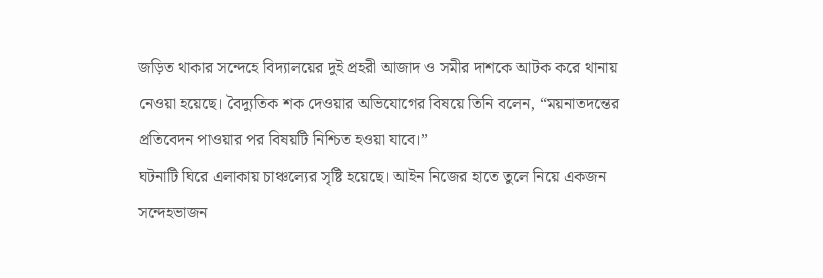জড়িত থাকার সন্দেহে বিদ্যালয়ের দুই প্রহরী আজাদ ও সমীর দাশকে আটক করে থানায় নেওয়া হয়েছে। বৈদ্যুতিক শক দেওয়ার অভিযোগের বিষয়ে তিনি বলেন, “ময়নাতদন্তের প্রতিবেদন পাওয়ার পর বিষয়টি নিশ্চিত হওয়া যাবে।”
ঘটনাটি ঘিরে এলাকায় চাঞ্চল্যের সৃষ্টি হয়েছে। আইন নিজের হাতে তুলে নিয়ে একজন সন্দেহভাজন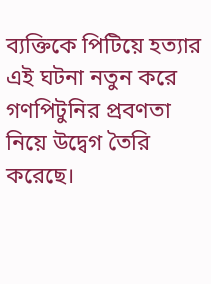ব্যক্তিকে পিটিয়ে হত্যার এই ঘটনা নতুন করে গণপিটুনির প্রবণতা নিয়ে উদ্বেগ তৈরি করেছে।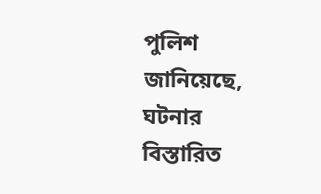পুলিশ জানিয়েছে, ঘটনার বিস্তারিত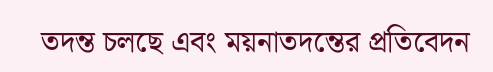তদন্ত চলছে এবং ময়নাতদন্তের প্রতিবেদন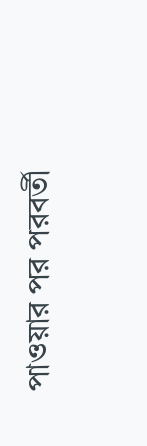পাওয়ার পর পরবর্তী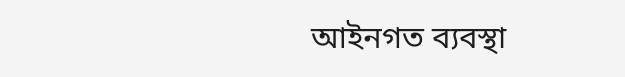আইনগত ব্যবস্থা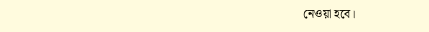নেওয়া হবে।